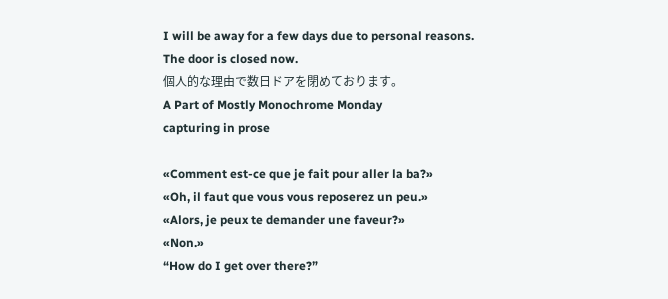I will be away for a few days due to personal reasons. The door is closed now.
個人的な理由で数日ドアを閉めております。
A Part of Mostly Monochrome Monday
capturing in prose

«Comment est-ce que je fait pour aller la ba?»
«Oh, il faut que vous vous reposerez un peu.»
«Alors, je peux te demander une faveur?»
«Non.»
“How do I get over there?”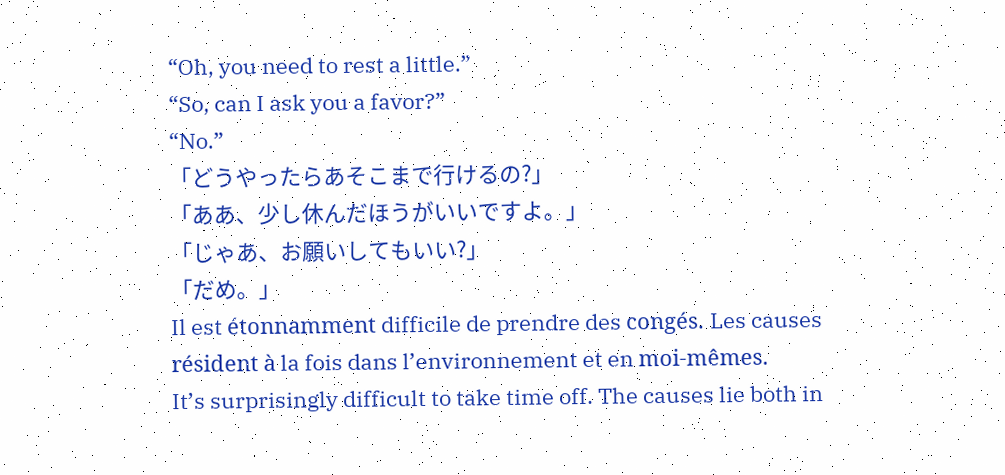“Oh, you need to rest a little.”
“So, can I ask you a favor?”
“No.”
「どうやったらあそこまで行けるの?」
「ああ、少し休んだほうがいいですよ。」
「じゃあ、お願いしてもいい?」
「だめ。」
Il est étonnamment difficile de prendre des congés. Les causes résident à la fois dans l’environnement et en moi-mêmes.
It’s surprisingly difficult to take time off. The causes lie both in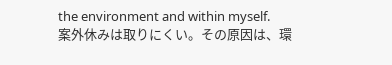the environment and within myself.
案外休みは取りにくい。その原因は、環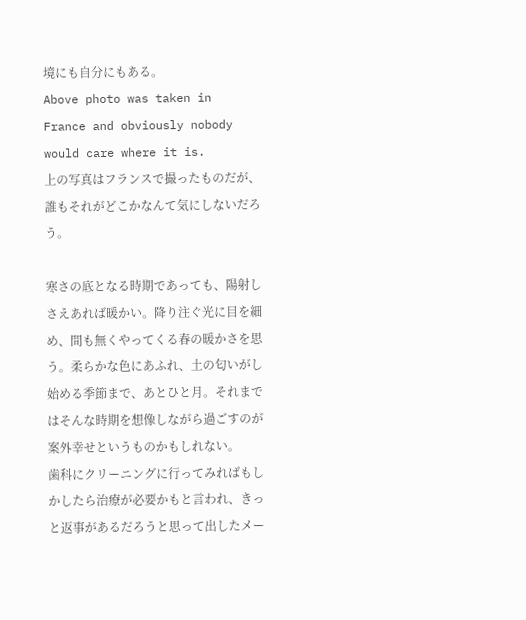境にも自分にもある。
Above photo was taken in France and obviously nobody would care where it is.
上の写真はフランスで撮ったものだが、誰もそれがどこかなんて気にしないだろう。

寒さの底となる時期であっても、陽射しさえあれば暖かい。降り注ぐ光に目を細め、間も無くやってくる春の暖かさを思う。柔らかな色にあふれ、土の匂いがし始める季節まで、あとひと月。それまではそんな時期を想像しながら過ごすのが案外幸せというものかもしれない。
歯科にクリーニングに行ってみればもしかしたら治療が必要かもと言われ、きっと返事があるだろうと思って出したメー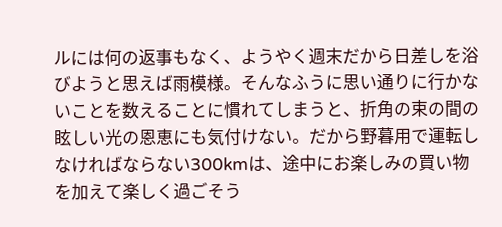ルには何の返事もなく、ようやく週末だから日差しを浴びようと思えば雨模様。そんなふうに思い通りに行かないことを数えることに慣れてしまうと、折角の束の間の眩しい光の恩恵にも気付けない。だから野暮用で運転しなければならない300kmは、途中にお楽しみの買い物を加えて楽しく過ごそう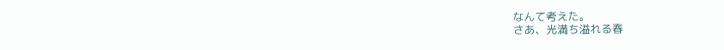なんて考えた。
さあ、光満ち溢れる春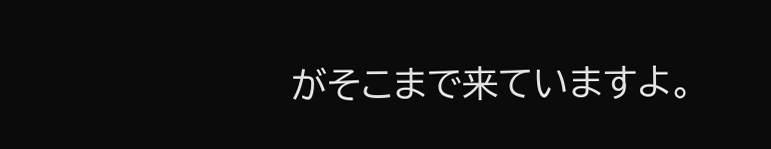がそこまで来ていますよ。